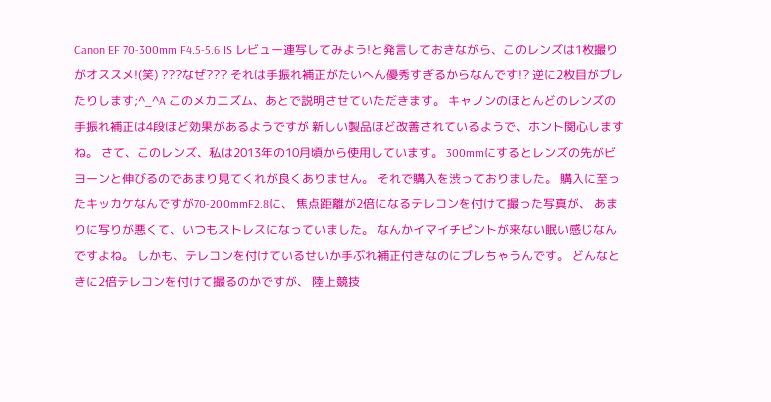Canon EF 70-300mm F4.5-5.6 IS レビュー連写してみよう!と発言しておきながら、このレンズは1枚撮りがオススメ!(笑) ???なぜ??? それは手振れ補正がたいへん優秀すぎるからなんです!? 逆に2枚目がブレたりします;^_^A このメカニズム、あとで説明させていただきます。 キャノンのほとんどのレンズの手振れ補正は4段ほど効果があるようですが 新しい製品ほど改善されているようで、ホント関心しますね。 さて、このレンズ、私は2013年の10月頃から使用しています。 300mmにするとレンズの先がビヨーンと伸びるのであまり見てくれが良くありません。 それで購入を渋っておりました。 購入に至ったキッカケなんですが70-200mmF2.8に、 焦点距離が2倍になるテレコンを付けて撮った写真が、 あまりに写りが悪くて、いつもストレスになっていました。 なんかイマイチピントが来ない眠い感じなんですよね。 しかも、テレコンを付けているせいか手ぶれ補正付きなのにブレちゃうんです。 どんなときに2倍テレコンを付けて撮るのかですが、 陸上競技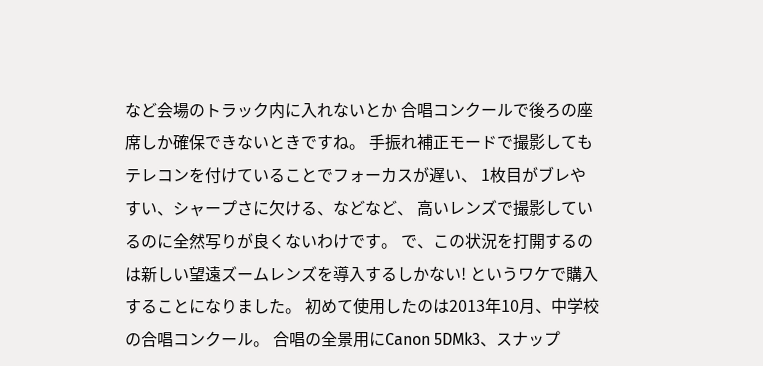など会場のトラック内に入れないとか 合唱コンクールで後ろの座席しか確保できないときですね。 手振れ補正モードで撮影してもテレコンを付けていることでフォーカスが遅い、 1枚目がブレやすい、シャープさに欠ける、などなど、 高いレンズで撮影しているのに全然写りが良くないわけです。 で、この状況を打開するのは新しい望遠ズームレンズを導入するしかない! というワケで購入することになりました。 初めて使用したのは2013年10月、中学校の合唱コンクール。 合唱の全景用にCanon 5DMk3、スナップ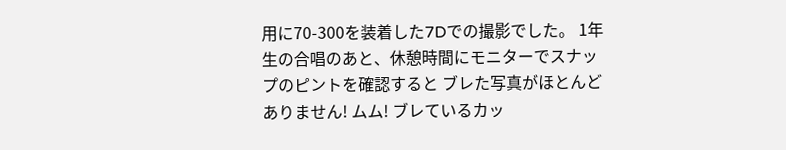用に70-300を装着した7Dでの撮影でした。 1年生の合唱のあと、休憩時間にモニターでスナップのピントを確認すると ブレた写真がほとんどありません! ムム! ブレているカッ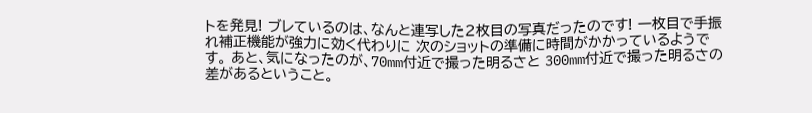トを発見! ブレているのは、なんと連写した2枚目の写真だったのです! 一枚目で手振れ補正機能が強力に効く代わりに 次のショットの準備に時間がかかっているようです。 あと、気になったのが、70mm付近で撮った明るさと 300mm付近で撮った明るさの差があるということ。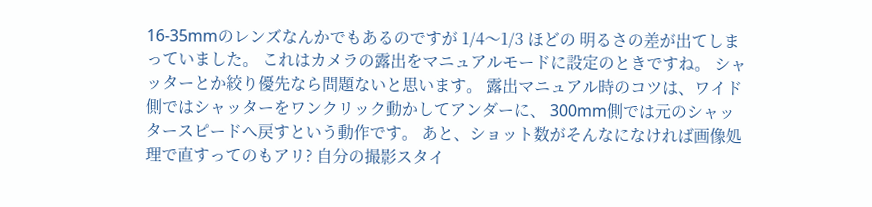16-35mmのレンズなんかでもあるのですが 1/4〜1/3 ほどの 明るさの差が出てしまっていました。 これはカメラの露出をマニュアルモードに設定のときですね。 シャッターとか絞り優先なら問題ないと思います。 露出マニュアル時のコツは、ワイド側ではシャッターをワンクリック動かしてアンダーに、 300mm側では元のシャッタースピードへ戻すという動作です。 あと、ショット数がそんなになければ画像処理で直すってのもアリ? 自分の撮影スタイ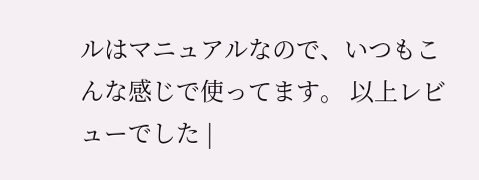ルはマニュアルなので、いつもこんな感じで使ってます。 以上レビューでした |